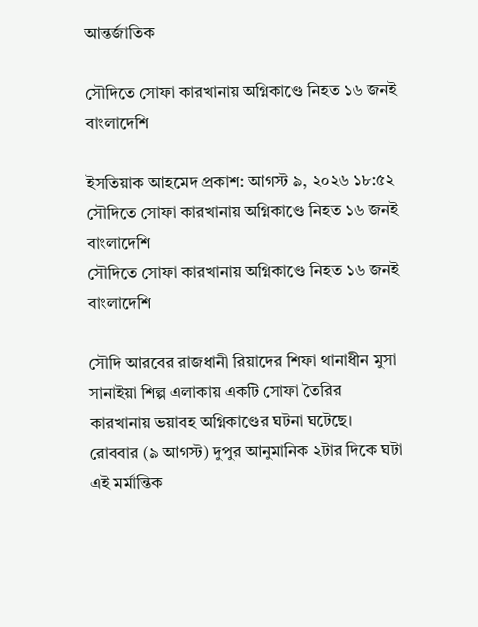আন্তর্জাতিক

সৌদিতে সোফা কারখানায় অগ্নিকাণ্ডে নিহত ১৬ জনই বাংলাদেশি

ইসতিয়াক আহমেদ প্রকাশ: আগস্ট ৯, ২০২৬ ১৮:৫২
সৌদিতে সোফা কারখানায় অগ্নিকাণ্ডে নিহত ১৬ জনই বাংলাদেশি
সৌদিতে সোফা কারখানায় অগ্নিকাণ্ডে নিহত ১৬ জনই বাংলাদেশি

সৌদি আরবের রাজধানী রিয়াদের শিফা থানাধীন মুসা সানাইয়া শিল্প এলাকায় একটি সোফা তৈরির কারখানায় ভয়াবহ অগ্নিকাণ্ডের ঘটনা ঘটেছে। রোববার (৯ আগস্ট) দুপুর আনুমানিক ২টার দিকে ঘটা এই মর্মান্তিক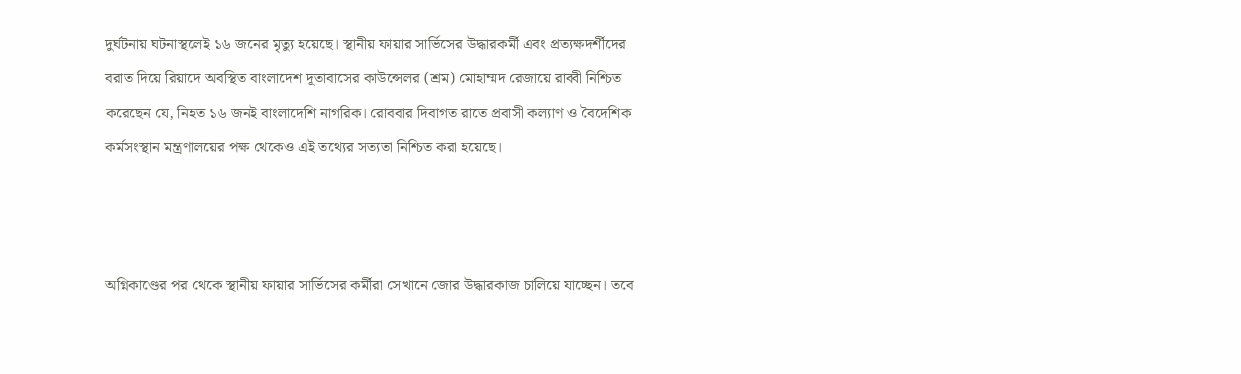দুর্ঘটনায় ঘটনাস্থলেই ১৬ জনের মৃত্যু হয়েছে। স্থানীয় ফায়ার সার্ভিসের উদ্ধারকর্মী এবং প্রত্যক্ষদর্শীদের বরাত দিয়ে রিয়াদে অবস্থিত বাংলাদেশ দূতাবাসের কাউন্সেলর (শ্রম) মোহাম্মদ রেজায়ে রাব্বী নিশ্চিত করেছেন যে, নিহত ১৬ জনই বাংলাদেশি নাগরিক। রোববার দিবাগত রাতে প্রবাসী কল্যাণ ও বৈদেশিক কর্মসংস্থান মন্ত্রণালয়ের পক্ষ থেকেও এই তথ্যের সত্যতা নিশ্চিত করা হয়েছে।



অগ্নিকাণ্ডের পর থেকে স্থানীয় ফায়ার সার্ভিসের কর্মীরা সেখানে জোর উদ্ধারকাজ চালিয়ে যাচ্ছেন। তবে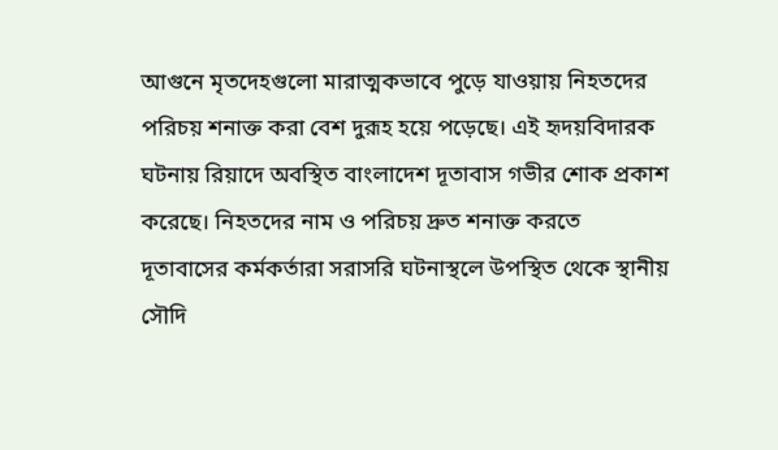আগুনে মৃতদেহগুলো মারাত্মকভাবে পুড়ে যাওয়ায় নিহতদের পরিচয় শনাক্ত করা বেশ দুরূহ হয়ে পড়েছে। এই হৃদয়বিদারক ঘটনায় রিয়াদে অবস্থিত বাংলাদেশ দূতাবাস গভীর শোক প্রকাশ করেছে। নিহতদের নাম ও পরিচয় দ্রুত শনাক্ত করতে দূতাবাসের কর্মকর্তারা সরাসরি ঘটনাস্থলে উপস্থিত থেকে স্থানীয় সৌদি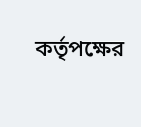কর্তৃপক্ষের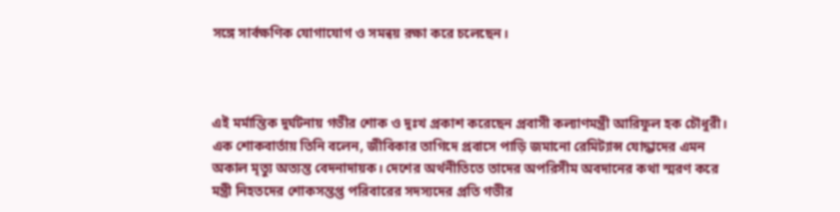সঙ্গে সার্বক্ষণিক যোগাযোগ ও সমন্বয় রক্ষা করে চলেছেন।



এই মর্মান্তিক দুর্ঘটনায় গভীর শোক ও দুঃখ প্রকাশ করেছেন প্রবাসী কল্যাণমন্ত্রী আরিফুল হক চৌধুরী। এক শোকবার্তায় তিনি বলেন, জীবিকার তাগিদে প্রবাসে পাড়ি জমানো রেমিট্যান্স যোদ্ধাদের এমন অকাল মৃত্যু অত্যন্ত বেদনাদায়ক। দেশের অর্থনীতিতে তাদের অপরিসীম অবদানের কথা স্মরণ করে মন্ত্রী নিহতদের শোকসন্তপ্ত পরিবারের সদস্যদের প্রতি গভীর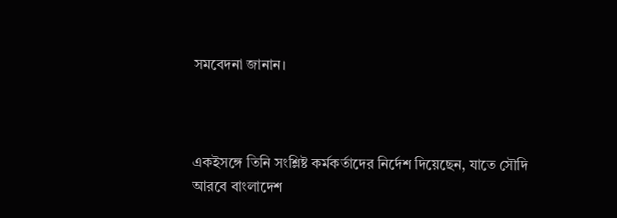সমবেদনা জানান।



একইসঙ্গে তিনি সংশ্লিষ্ট কর্মকর্তাদের নির্দেশ দিয়েছেন, যাতে সৌদি আরবে বাংলাদেশ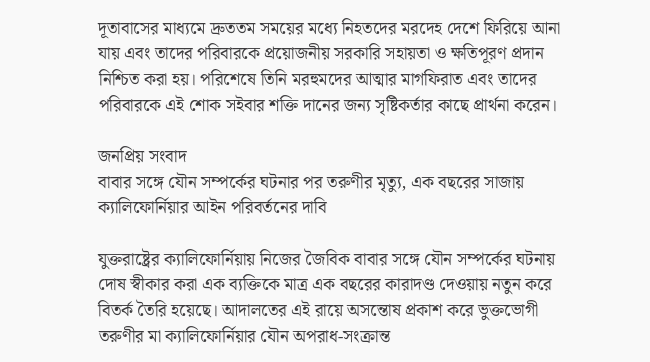দূতাবাসের মাধ্যমে দ্রুততম সময়ের মধ্যে নিহতদের মরদেহ দেশে ফিরিয়ে আনা যায় এবং তাদের পরিবারকে প্রয়োজনীয় সরকারি সহায়তা ও ক্ষতিপূরণ প্রদান নিশ্চিত করা হয়। পরিশেষে তিনি মরহুমদের আত্মার মাগফিরাত এবং তাদের পরিবারকে এই শোক সইবার শক্তি দানের জন্য সৃষ্টিকর্তার কাছে প্রার্থনা করেন।

জনপ্রিয় সংবাদ
বাবার সঙ্গে যৌন সম্পর্কের ঘটনার পর তরুণীর মৃত্যু, এক বছরের সাজায় ক্যালিফোর্নিয়ার আইন পরিবর্তনের দাবি

যুক্তরাষ্ট্রের ক্যালিফোর্নিয়ায় নিজের জৈবিক বাবার সঙ্গে যৌন সম্পর্কের ঘটনায় দোষ স্বীকার করা এক ব্যক্তিকে মাত্র এক বছরের কারাদণ্ড দেওয়ায় নতুন করে বিতর্ক তৈরি হয়েছে। আদালতের এই রায়ে অসন্তোষ প্রকাশ করে ভুক্তভোগী তরুণীর মা ক্যালিফোর্নিয়ার যৌন অপরাধ-সংক্রান্ত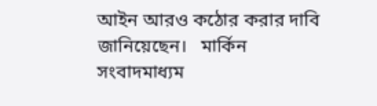আইন আরও কঠোর করার দাবি জানিয়েছেন।   মার্কিন সংবাদমাধ্যম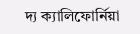দ্য ক্যালিফোর্নিয়া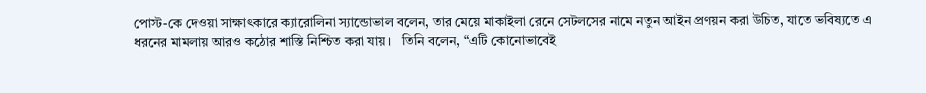পোস্ট-কে দেওয়া সাক্ষাৎকারে ক্যারোলিনা স্যান্ডোভাল বলেন, তার মেয়ে মাকাইলা রেনে সেটলসের নামে নতুন আইন প্রণয়ন করা উচিত, যাতে ভবিষ্যতে এ ধরনের মামলায় আরও কঠোর শাস্তি নিশ্চিত করা যায়।   তিনি বলেন, “এটি কোনোভাবেই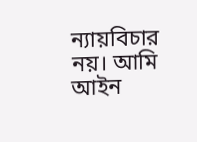ন্যায়বিচার নয়। আমি আইন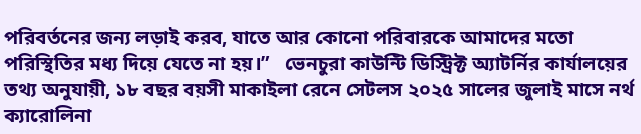পরিবর্তনের জন্য লড়াই করব, যাতে আর কোনো পরিবারকে আমাদের মতো পরিস্থিতির মধ্য দিয়ে যেতে না হয়।”   ভেনচুরা কাউন্টি ডিস্ট্রিক্ট অ্যাটর্নির কার্যালয়ের তথ্য অনুযায়ী, ১৮ বছর বয়সী মাকাইলা রেনে সেটলস ২০২৫ সালের জুলাই মাসে নর্থ ক্যারোলিনা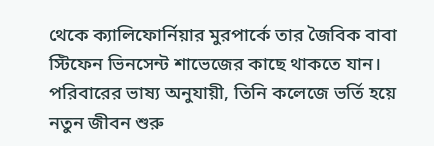থেকে ক্যালিফোর্নিয়ার মুরপার্কে তার জৈবিক বাবা স্টিফেন ভিনসেন্ট শাভেজের কাছে থাকতে যান। পরিবারের ভাষ্য অনুযায়ী, তিনি কলেজে ভর্তি হয়ে নতুন জীবন শুরু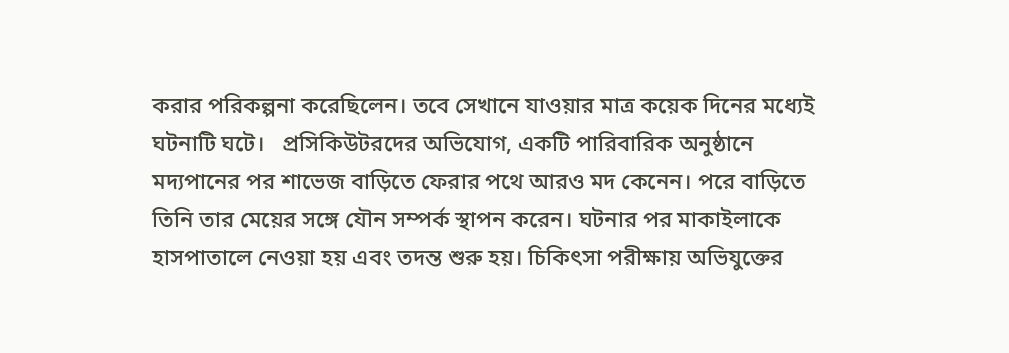করার পরিকল্পনা করেছিলেন। তবে সেখানে যাওয়ার মাত্র কয়েক দিনের মধ্যেই ঘটনাটি ঘটে।   প্রসিকিউটরদের অভিযোগ, একটি পারিবারিক অনুষ্ঠানে মদ্যপানের পর শাভেজ বাড়িতে ফেরার পথে আরও মদ কেনেন। পরে বাড়িতে তিনি তার মেয়ের সঙ্গে যৌন সম্পর্ক স্থাপন করেন। ঘটনার পর মাকাইলাকে হাসপাতালে নেওয়া হয় এবং তদন্ত শুরু হয়। চিকিৎসা পরীক্ষায় অভিযুক্তের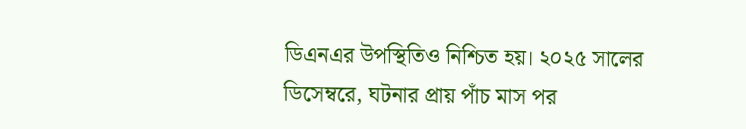ডিএনএর উপস্থিতিও নিশ্চিত হয়। ২০২৫ সালের ডিসেম্বরে, ঘটনার প্রায় পাঁচ মাস পর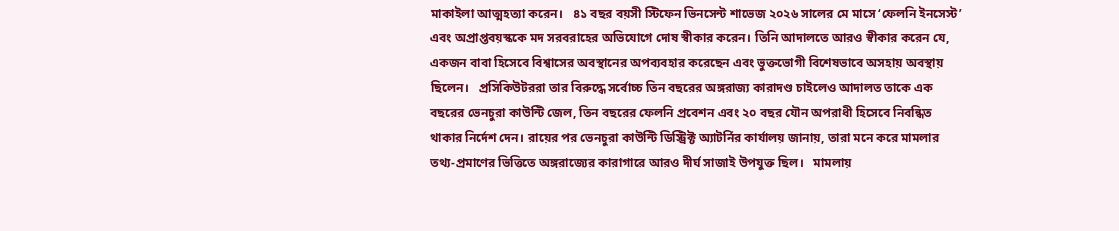মাকাইলা আত্মহত্যা করেন।   ৪১ বছর বয়সী স্টিফেন ভিনসেন্ট শাভেজ ২০২৬ সালের মে মাসে ‘ফেলনি ইনসেস্ট’ এবং অপ্রাপ্তবয়স্ককে মদ সরবরাহের অভিযোগে দোষ স্বীকার করেন। তিনি আদালতে আরও স্বীকার করেন যে, একজন বাবা হিসেবে বিশ্বাসের অবস্থানের অপব্যবহার করেছেন এবং ভুক্তভোগী বিশেষভাবে অসহায় অবস্থায় ছিলেন।   প্রসিকিউটররা তার বিরুদ্ধে সর্বোচ্চ তিন বছরের অঙ্গরাজ্য কারাদণ্ড চাইলেও আদালত তাকে এক বছরের ভেনচুরা কাউন্টি জেল, তিন বছরের ফেলনি প্রবেশন এবং ২০ বছর যৌন অপরাধী হিসেবে নিবন্ধিত থাকার নির্দেশ দেন। রায়ের পর ভেনচুরা কাউন্টি ডিস্ট্রিক্ট অ্যাটর্নির কার্যালয় জানায়, তারা মনে করে মামলার তথ্য-প্রমাণের ভিত্তিতে অঙ্গরাজ্যের কারাগারে আরও দীর্ঘ সাজাই উপযুক্ত ছিল।   মামলায়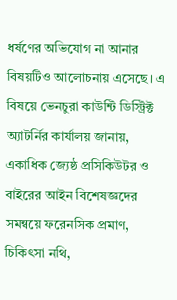ধর্ষণের অভিযোগ না আনার বিষয়টিও আলোচনায় এসেছে। এ বিষয়ে ভেনচুরা কাউন্টি ডিস্ট্রিক্ট অ্যাটর্নির কার্যালয় জানায়, একাধিক জ্যেষ্ঠ প্রসিকিউটর ও বাইরের আইন বিশেষজ্ঞদের সমন্বয়ে ফরেনসিক প্রমাণ, চিকিৎসা নথি,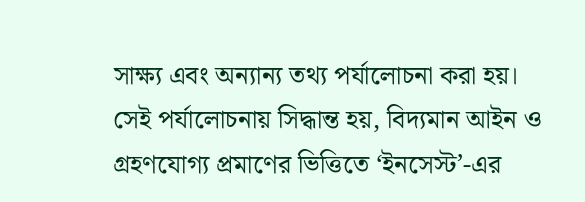সাক্ষ্য এবং অন্যান্য তথ্য পর্যালোচনা করা হয়। সেই পর্যালোচনায় সিদ্ধান্ত হয়, বিদ্যমান আইন ও গ্রহণযোগ্য প্রমাণের ভিত্তিতে ‘ইনসেস্ট’-এর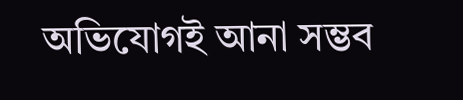অভিযোগই আনা সম্ভব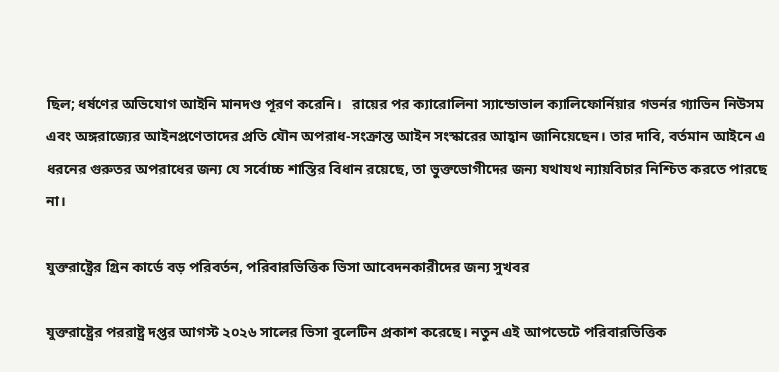ছিল; ধর্ষণের অভিযোগ আইনি মানদণ্ড পূরণ করেনি।   রায়ের পর ক্যারোলিনা স্যান্ডোভাল ক্যালিফোর্নিয়ার গভর্নর গ্যাভিন নিউসম এবং অঙ্গরাজ্যের আইনপ্রণেতাদের প্রতি যৌন অপরাধ-সংক্রান্ত আইন সংস্কারের আহ্বান জানিয়েছেন। তার দাবি, বর্তমান আইনে এ ধরনের গুরুতর অপরাধের জন্য যে সর্বোচ্চ শাস্তির বিধান রয়েছে, তা ভুক্তভোগীদের জন্য যথাযথ ন্যায়বিচার নিশ্চিত করতে পারছে না।

যুক্তরাষ্ট্রের গ্রিন কার্ডে বড় পরিবর্তন, পরিবারভিত্তিক ভিসা আবেদনকারীদের জন্য সুখবর

যুক্তরাষ্ট্রের পররাষ্ট্র দপ্তর আগস্ট ২০২৬ সালের ভিসা বুলেটিন প্রকাশ করেছে। নতুন এই আপডেটে পরিবারভিত্তিক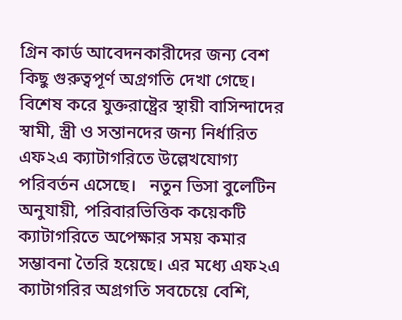গ্রিন কার্ড আবেদনকারীদের জন্য বেশ কিছু গুরুত্বপূর্ণ অগ্রগতি দেখা গেছে। বিশেষ করে যুক্তরাষ্ট্রের স্থায়ী বাসিন্দাদের স্বামী, স্ত্রী ও সন্তানদের জন্য নির্ধারিত এফ২এ ক্যাটাগরিতে উল্লেখযোগ্য পরিবর্তন এসেছে।   নতুন ভিসা বুলেটিন অনুযায়ী, পরিবারভিত্তিক কয়েকটি ক্যাটাগরিতে অপেক্ষার সময় কমার সম্ভাবনা তৈরি হয়েছে। এর মধ্যে এফ২এ ক্যাটাগরির অগ্রগতি সবচেয়ে বেশি,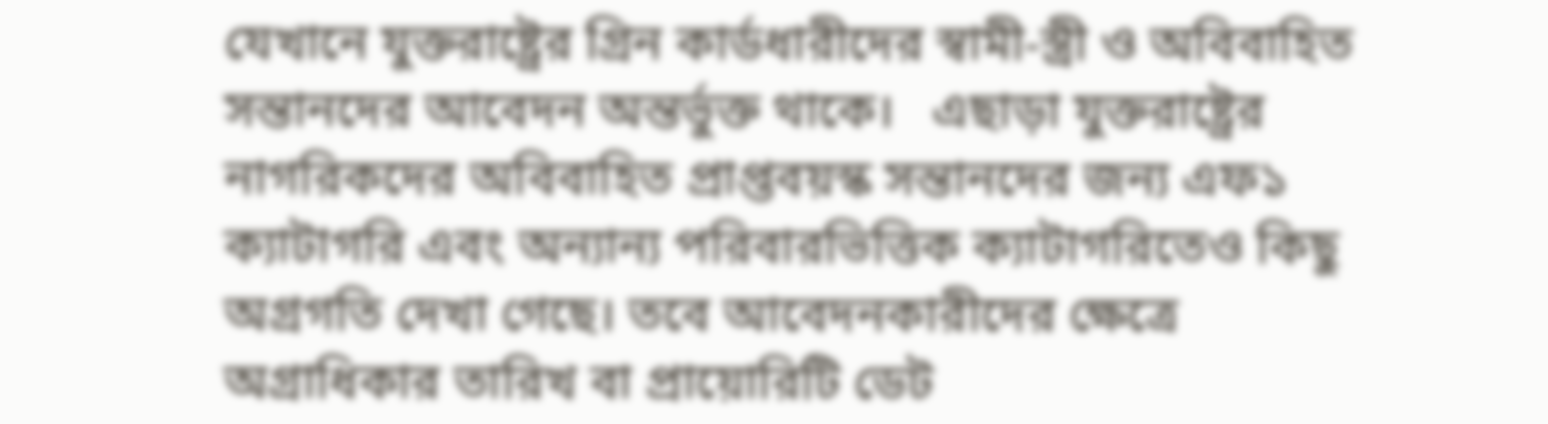যেখানে যুক্তরাষ্ট্রের গ্রিন কার্ডধারীদের স্বামী-স্ত্রী ও অবিবাহিত সন্তানদের আবেদন অন্তর্ভুক্ত থাকে।   এছাড়া যুক্তরাষ্ট্রের নাগরিকদের অবিবাহিত প্রাপ্তবয়স্ক সন্তানদের জন্য এফ১ ক্যাটাগরি এবং অন্যান্য পরিবারভিত্তিক ক্যাটাগরিতেও কিছু অগ্রগতি দেখা গেছে। তবে আবেদনকারীদের ক্ষেত্রে অগ্রাধিকার তারিখ বা প্রায়োরিটি ডেট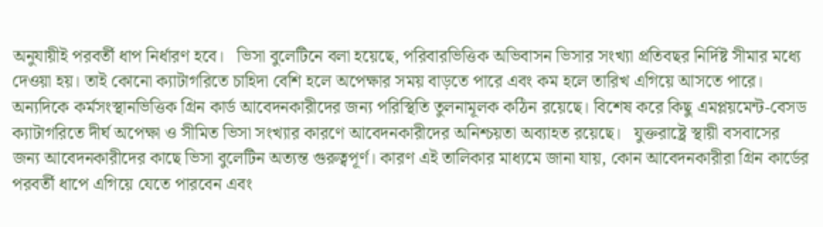অনুযায়ীই পরবর্তী ধাপ নির্ধারণ হবে।   ভিসা বুলেটিনে বলা হয়েছে, পরিবারভিত্তিক অভিবাসন ভিসার সংখ্যা প্রতিবছর নির্দিষ্ট সীমার মধ্যে দেওয়া হয়। তাই কোনো ক্যাটাগরিতে চাহিদা বেশি হলে অপেক্ষার সময় বাড়তে পারে এবং কম হলে তারিখ এগিয়ে আসতে পারে।   অন্যদিকে কর্মসংস্থানভিত্তিক গ্রিন কার্ড আবেদনকারীদের জন্য পরিস্থিতি তুলনামূলক কঠিন রয়েছে। বিশেষ করে কিছু এমপ্লয়মেন্ট-বেসড ক্যাটাগরিতে দীর্ঘ অপেক্ষা ও সীমিত ভিসা সংখ্যার কারণে আবেদনকারীদের অনিশ্চয়তা অব্যাহত রয়েছে।   যুক্তরাষ্ট্রে স্থায়ী বসবাসের জন্য আবেদনকারীদের কাছে ভিসা বুলেটিন অত্যন্ত গুরুত্বপূর্ণ। কারণ এই তালিকার মাধ্যমে জানা যায়, কোন আবেদনকারীরা গ্রিন কার্ডের পরবর্তী ধাপে এগিয়ে যেতে পারবেন এবং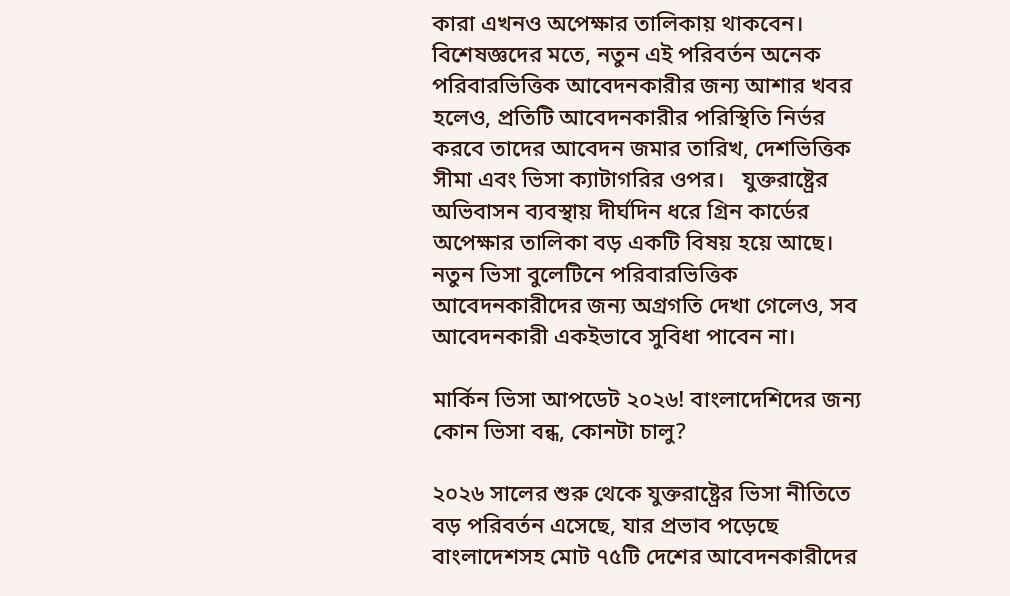কারা এখনও অপেক্ষার তালিকায় থাকবেন।   বিশেষজ্ঞদের মতে, নতুন এই পরিবর্তন অনেক পরিবারভিত্তিক আবেদনকারীর জন্য আশার খবর হলেও, প্রতিটি আবেদনকারীর পরিস্থিতি নির্ভর করবে তাদের আবেদন জমার তারিখ, দেশভিত্তিক সীমা এবং ভিসা ক্যাটাগরির ওপর।   যুক্তরাষ্ট্রের অভিবাসন ব্যবস্থায় দীর্ঘদিন ধরে গ্রিন কার্ডের অপেক্ষার তালিকা বড় একটি বিষয় হয়ে আছে। নতুন ভিসা বুলেটিনে পরিবারভিত্তিক আবেদনকারীদের জন্য অগ্রগতি দেখা গেলেও, সব আবেদনকারী একইভাবে সুবিধা পাবেন না।

মার্কিন ভিসা আপডেট ২০২৬! বাংলাদেশিদের জন্য কোন ভিসা বন্ধ, কোনটা চালু?

২০২৬ সালের শুরু থেকে যুক্তরাষ্ট্রের ভিসা নীতিতে বড় পরিবর্তন এসেছে, যার প্রভাব পড়েছে বাংলাদেশসহ মোট ৭৫টি দেশের আবেদনকারীদের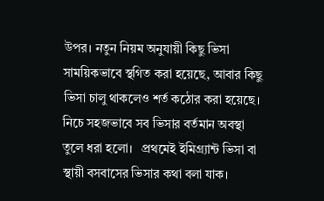উপর। নতুন নিয়ম অনুযায়ী কিছু ভিসা সাময়িকভাবে স্থগিত করা হয়েছে, আবার কিছু ভিসা চালু থাকলেও শর্ত কঠোর করা হয়েছে। নিচে সহজভাবে সব ভিসার বর্তমান অবস্থা তুলে ধরা হলো।   প্রথমেই ইমিগ্র্যান্ট ভিসা বা স্থায়ী বসবাসের ভিসার কথা বলা যাক।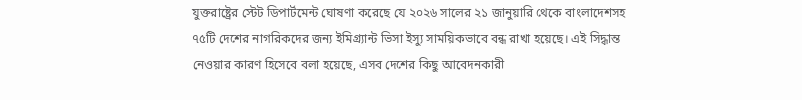যুক্তরাষ্ট্রের স্টেট ডিপার্টমেন্ট ঘোষণা করেছে যে ২০২৬ সালের ২১ জানুয়ারি থেকে বাংলাদেশসহ ৭৫টি দেশের নাগরিকদের জন্য ইমিগ্র্যান্ট ভিসা ইস্যু সাময়িকভাবে বন্ধ রাখা হয়েছে। এই সিদ্ধান্ত নেওয়ার কারণ হিসেবে বলা হয়েছে, এসব দেশের কিছু আবেদনকারী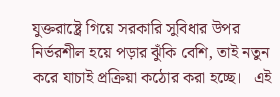যুক্তরাষ্ট্রে গিয়ে সরকারি সুবিধার উপর নির্ভরশীল হয়ে পড়ার ঝুঁকি বেশি, তাই নতুন করে যাচাই প্রক্রিয়া কঠোর করা হচ্ছে।   এই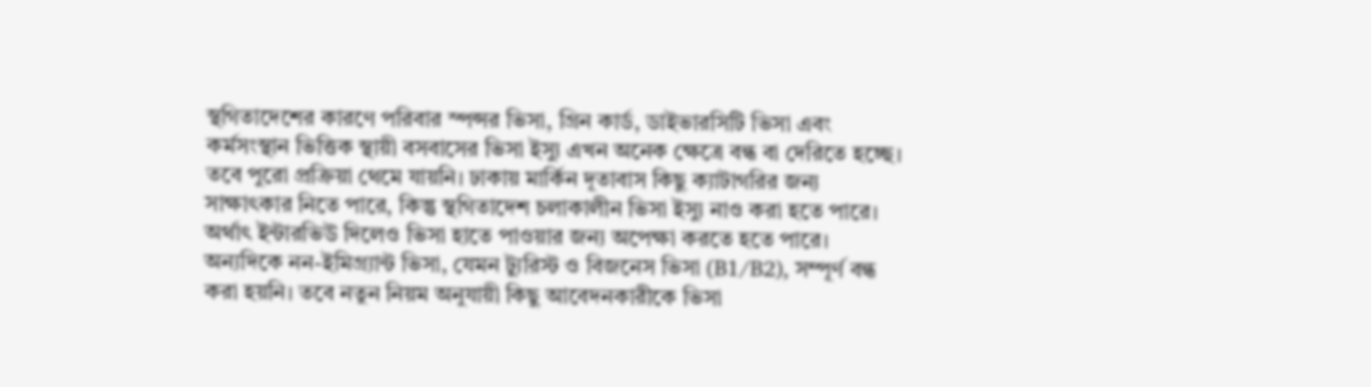স্থগিতাদেশের কারণে পরিবার স্পন্সর ভিসা, গ্রিন কার্ড, ডাইভারসিটি ভিসা এবং কর্মসংস্থান ভিত্তিক স্থায়ী বসবাসের ভিসা ইস্যু এখন অনেক ক্ষেত্রে বন্ধ বা দেরিতে হচ্ছে। তবে পুরো প্রক্রিয়া থেমে যায়নি। ঢাকায় মার্কিন দূতাবাস কিছু ক্যাটাগরির জন্য সাক্ষাৎকার নিতে পারে, কিন্তু স্থগিতাদেশ চলাকালীন ভিসা ইস্যু নাও করা হতে পারে। অর্থাৎ ইন্টারভিউ দিলেও ভিসা হাতে পাওয়ার জন্য অপেক্ষা করতে হতে পারে।   অন্যদিকে নন-ইমিগ্র্যান্ট ভিসা, যেমন ট্যুরিস্ট ও বিজনেস ভিসা (B1/B2), সম্পূর্ণ বন্ধ করা হয়নি। তবে নতুন নিয়ম অনুযায়ী কিছু আবেদনকারীকে ভিসা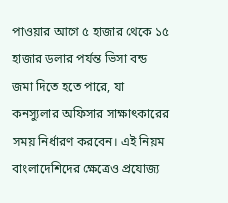পাওয়ার আগে ৫ হাজার থেকে ১৫ হাজার ডলার পর্যন্ত ভিসা বন্ড জমা দিতে হতে পারে, যা কনস্যুলার অফিসার সাক্ষাৎকারের সময় নির্ধারণ করবেন। এই নিয়ম বাংলাদেশিদের ক্ষেত্রেও প্রযোজ্য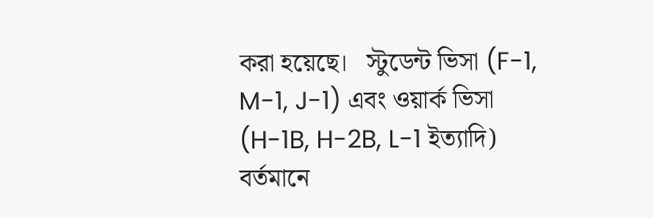করা হয়েছে।   স্টুডেন্ট ভিসা (F-1, M-1, J-1) এবং ওয়ার্ক ভিসা (H-1B, H-2B, L-1 ইত্যাদি) বর্তমানে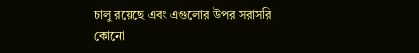চালু রয়েছে এবং এগুলোর উপর সরাসরি কোনো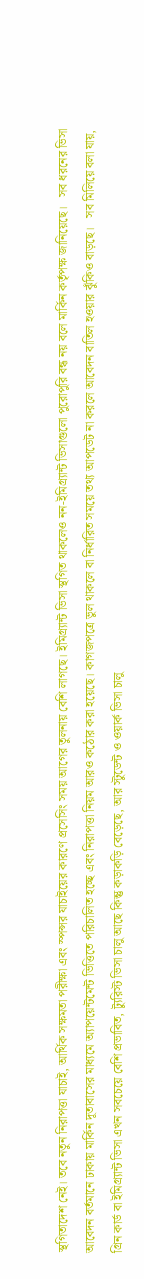স্থগিতাদেশ নেই। তবে নতুন নিরাপত্তা যাচাই, আর্থিক সক্ষমতা পরীক্ষা এবং স্পন্সর যাচাইয়ের কারণে প্রসেসিং সময় আগের তুলনায় বেশি লাগছে। ইমিগ্র্যান্ট ভিসা স্থগিত থাকলেও নন-ইমিগ্র্যান্ট ভিসাগুলো পুরোপুরি বন্ধ নয় বলে মার্কিন কর্তৃপক্ষ জানিয়েছে।   সব ধরনের ভিসা আবেদন বর্তমানে ঢাকায় মার্কিন দূতাবাসের মাধ্যমে অ্যাপয়েন্টমেন্ট ভিত্তিতে পরিচালিত হচ্ছে এবং নিরাপত্তা নিয়ম আরও কঠোর করা হয়েছে। কাগজপত্রে ভুল থাকলে বা নির্ধারিত সময়ে তথ্য আপডেট না করলে আবেদন বাতিল হওয়ার ঝুঁকিও বাড়ছে।   সব মিলিয়ে বলা যায়, গ্রিন কার্ড বা ইমিগ্র্যান্ট ভিসা এখন সবচেয়ে বেশি প্রভাবিত, ট্যুরিস্ট ভিসা চালু আছে কিন্তু কড়াকড়ি বেড়েছে, আর স্টুডেন্ট ও ওয়ার্ক ভিসা চালু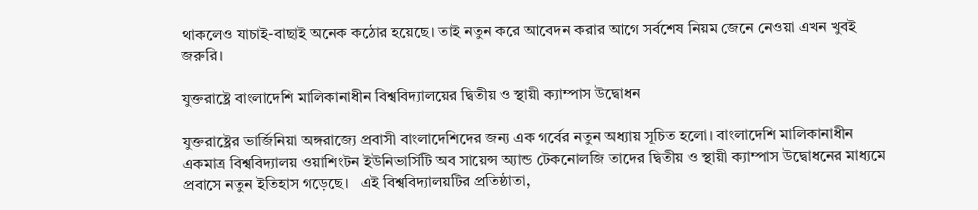থাকলেও যাচাই-বাছাই অনেক কঠোর হয়েছে। তাই নতুন করে আবেদন করার আগে সর্বশেষ নিয়ম জেনে নেওয়া এখন খুবই জরুরি।

যুক্তরাষ্ট্রে বাংলাদেশি মালিকানাধীন বিশ্ববিদ্যালয়ের দ্বিতীয় ও স্থায়ী ক্যাম্পাস উদ্বোধন

যুক্তরাষ্ট্রের ভার্জিনিয়া অঙ্গরাজ্যে প্রবাসী বাংলাদেশিদের জন্য এক গর্বের নতুন অধ্যায় সূচিত হলো। বাংলাদেশি মালিকানাধীন একমাত্র বিশ্ববিদ্যালয় ওয়াশিংটন ইউনিভার্সিটি অব সায়েন্স অ্যান্ড টেকনোলজি তাদের দ্বিতীয় ও স্থায়ী ক্যাম্পাস উদ্বোধনের মাধ্যমে প্রবাসে নতুন ইতিহাস গড়েছে।   এই বিশ্ববিদ্যালয়টির প্রতিষ্ঠাতা,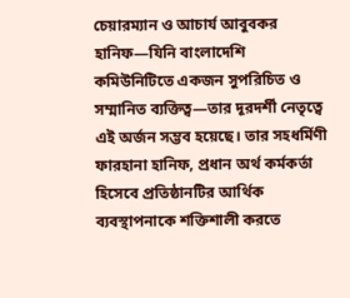চেয়ারম্যান ও আচার্য আবুবকর হানিফ—যিনি বাংলাদেশি কমিউনিটিতে একজন সুপরিচিত ও সম্মানিত ব্যক্তিত্ব—তার দূরদর্শী নেতৃত্বে এই অর্জন সম্ভব হয়েছে। তার সহধর্মিণী ফারহানা হানিফ, প্রধান অর্থ কর্মকর্তা হিসেবে প্রতিষ্ঠানটির আর্থিক ব্যবস্থাপনাকে শক্তিশালী করতে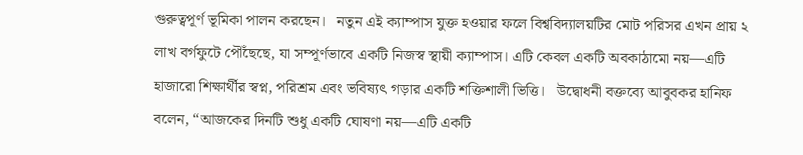গুরুত্বপূর্ণ ভূমিকা পালন করছেন।   নতুন এই ক্যাম্পাস যুক্ত হওয়ার ফলে বিশ্ববিদ্যালয়টির মোট পরিসর এখন প্রায় ২ লাখ বর্গফুটে পৌঁছেছে, যা সম্পূর্ণভাবে একটি নিজস্ব স্থায়ী ক্যাম্পাস। এটি কেবল একটি অবকাঠামো নয়—এটি হাজারো শিক্ষার্থীর স্বপ্ন, পরিশ্রম এবং ভবিষ্যৎ গড়ার একটি শক্তিশালী ভিত্তি।   উদ্বোধনী বক্তব্যে আবুবকর হানিফ বলেন, “আজকের দিনটি শুধু একটি ঘোষণা নয়—এটি একটি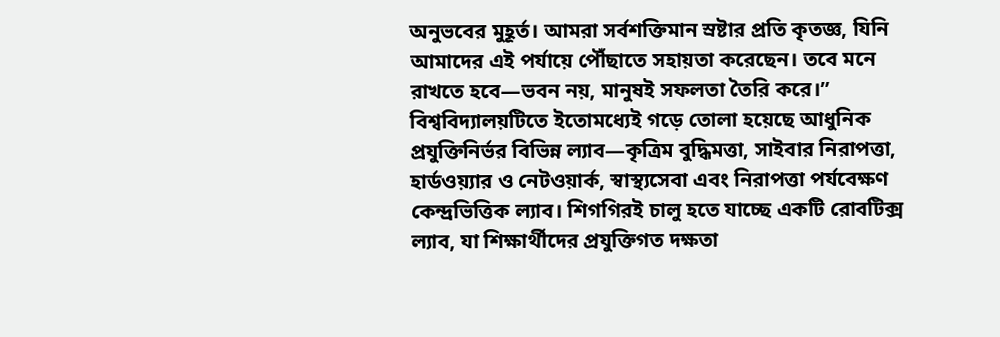অনুভবের মুহূর্ত। আমরা সর্বশক্তিমান স্রষ্টার প্রতি কৃতজ্ঞ, যিনি আমাদের এই পর্যায়ে পৌঁছাতে সহায়তা করেছেন। তবে মনে রাখতে হবে—ভবন নয়, মানুষই সফলতা তৈরি করে।”   বিশ্ববিদ্যালয়টিতে ইতোমধ্যেই গড়ে তোলা হয়েছে আধুনিক প্রযুক্তিনির্ভর বিভিন্ন ল্যাব—কৃত্রিম বুদ্ধিমত্তা, সাইবার নিরাপত্তা, হার্ডওয়্যার ও নেটওয়ার্ক, স্বাস্থ্যসেবা এবং নিরাপত্তা পর্যবেক্ষণ কেন্দ্রভিত্তিক ল্যাব। শিগগিরই চালু হতে যাচ্ছে একটি রোবটিক্স ল্যাব, যা শিক্ষার্থীদের প্রযুক্তিগত দক্ষতা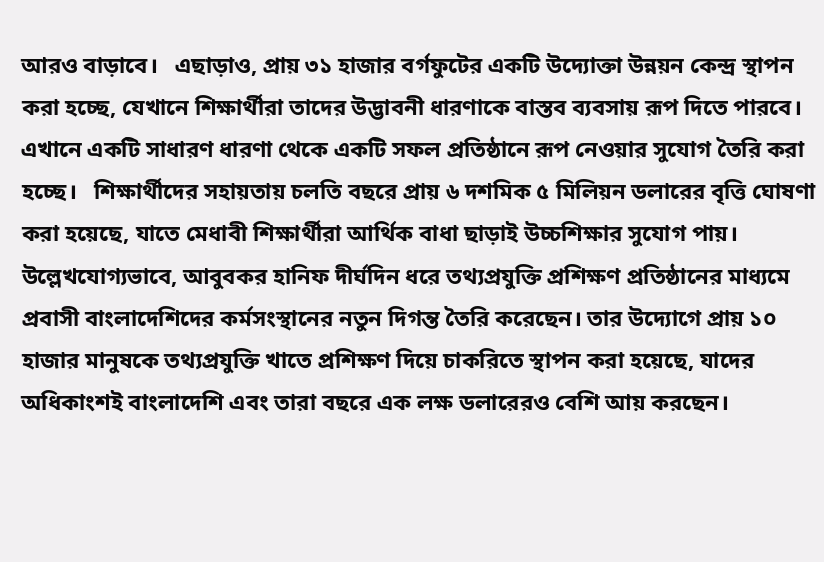আরও বাড়াবে।   এছাড়াও, প্রায় ৩১ হাজার বর্গফুটের একটি উদ্যোক্তা উন্নয়ন কেন্দ্র স্থাপন করা হচ্ছে, যেখানে শিক্ষার্থীরা তাদের উদ্ভাবনী ধারণাকে বাস্তব ব্যবসায় রূপ দিতে পারবে। এখানে একটি সাধারণ ধারণা থেকে একটি সফল প্রতিষ্ঠানে রূপ নেওয়ার সুযোগ তৈরি করা হচ্ছে।   শিক্ষার্থীদের সহায়তায় চলতি বছরে প্রায় ৬ দশমিক ৫ মিলিয়ন ডলারের বৃত্তি ঘোষণা করা হয়েছে, যাতে মেধাবী শিক্ষার্থীরা আর্থিক বাধা ছাড়াই উচ্চশিক্ষার সুযোগ পায়।   উল্লেখযোগ্যভাবে, আবুবকর হানিফ দীর্ঘদিন ধরে তথ্যপ্রযুক্তি প্রশিক্ষণ প্রতিষ্ঠানের মাধ্যমে প্রবাসী বাংলাদেশিদের কর্মসংস্থানের নতুন দিগন্ত তৈরি করেছেন। তার উদ্যোগে প্রায় ১০ হাজার মানুষকে তথ্যপ্রযুক্তি খাতে প্রশিক্ষণ দিয়ে চাকরিতে স্থাপন করা হয়েছে, যাদের অধিকাংশই বাংলাদেশি এবং তারা বছরে এক লক্ষ ডলারেরও বেশি আয় করছেন।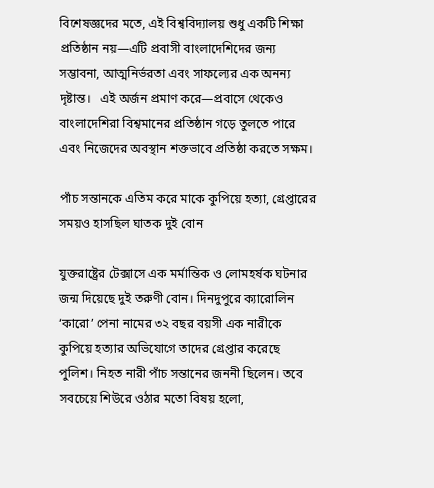বিশেষজ্ঞদের মতে, এই বিশ্ববিদ্যালয় শুধু একটি শিক্ষা প্রতিষ্ঠান নয়—এটি প্রবাসী বাংলাদেশিদের জন্য সম্ভাবনা, আত্মনির্ভরতা এবং সাফল্যের এক অনন্য দৃষ্টান্ত।   এই অর্জন প্রমাণ করে—প্রবাসে থেকেও বাংলাদেশিরা বিশ্বমানের প্রতিষ্ঠান গড়ে তুলতে পারে এবং নিজেদের অবস্থান শক্তভাবে প্রতিষ্ঠা করতে সক্ষম।

পাঁচ সন্তানকে এতিম করে মাকে কুপিয়ে হত্যা, গ্রেপ্তারের সময়ও হাসছিল ঘাতক দুই বোন

যুক্তরাষ্ট্রের টেক্সাসে এক মর্মান্তিক ও লোমহর্ষক ঘটনার জন্ম দিয়েছে দুই তরুণী বোন। দিনদুপুরে ক্যারোলিন ‘কারো’ পেনা নামের ৩২ বছর বয়সী এক নারীকে কুপিয়ে হত্যার অভিযোগে তাদের গ্রেপ্তার করেছে পুলিশ। নিহত নারী পাঁচ সন্তানের জননী ছিলেন। তবে সবচেয়ে শিউরে ওঠার মতো বিষয় হলো,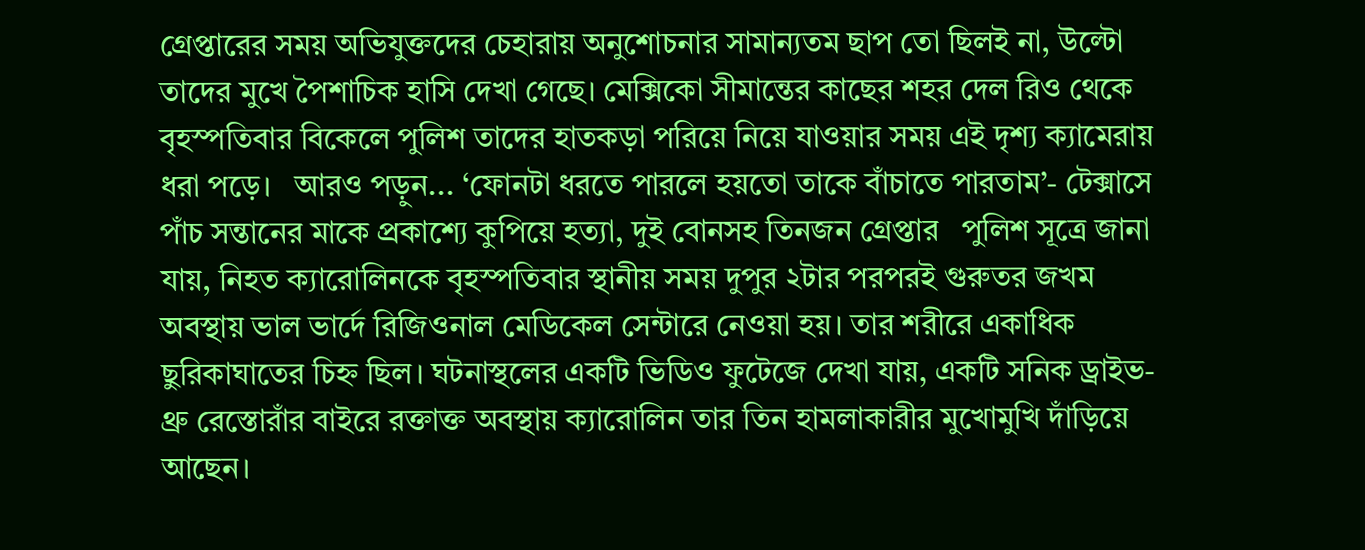গ্রেপ্তারের সময় অভিযুক্তদের চেহারায় অনুশোচনার সামান্যতম ছাপ তো ছিলই না, উল্টো তাদের মুখে পৈশাচিক হাসি দেখা গেছে। মেক্সিকো সীমান্তের কাছের শহর দেল রিও থেকে বৃহস্পতিবার বিকেলে পুলিশ তাদের হাতকড়া পরিয়ে নিয়ে যাওয়ার সময় এই দৃশ্য ক্যামেরায় ধরা পড়ে।   আরও পড়ুন... ‘ফোনটা ধরতে পারলে হয়তো তাকে বাঁচাতে পারতাম’- টেক্সাসে পাঁচ সন্তানের মাকে প্রকাশ্যে কুপিয়ে হত্যা, দুই বোনসহ তিনজন গ্রেপ্তার   পুলিশ সূত্রে জানা যায়, নিহত ক্যারোলিনকে বৃহস্পতিবার স্থানীয় সময় দুপুর ২টার পরপরই গুরুতর জখম অবস্থায় ভাল ভার্দে রিজিওনাল মেডিকেল সেন্টারে নেওয়া হয়। তার শরীরে একাধিক ছুরিকাঘাতের চিহ্ন ছিল। ঘটনাস্থলের একটি ভিডিও ফুটেজে দেখা যায়, একটি সনিক ড্রাইভ-থ্রু রেস্তোরাঁর বাইরে রক্তাক্ত অবস্থায় ক্যারোলিন তার তিন হামলাকারীর মুখোমুখি দাঁড়িয়ে আছেন।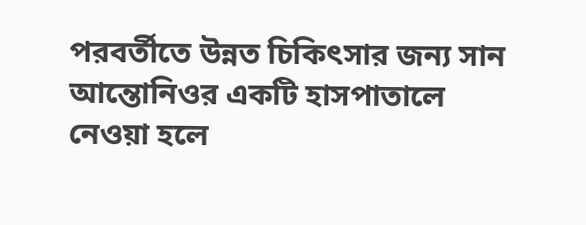পরবর্তীতে উন্নত চিকিৎসার জন্য সান আন্তোনিওর একটি হাসপাতালে নেওয়া হলে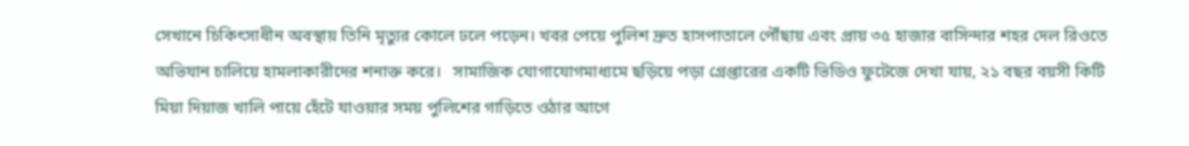সেখানে চিকিৎসাধীন অবস্থায় তিনি মৃত্যুর কোলে ঢলে পড়েন। খবর পেয়ে পুলিশ দ্রুত হাসপাতালে পৌঁছায় এবং প্রায় ৩৫ হাজার বাসিন্দার শহর দেল রিওতে অভিযান চালিয়ে হামলাকারীদের শনাক্ত করে।   সামাজিক যোগাযোগমাধ্যমে ছড়িয়ে পড়া গ্রেপ্তারের একটি ভিডিও ফুটেজে দেখা যায়, ২১ বছর বয়সী কিটি মিয়া দিয়াজ খালি পায়ে হেঁটে যাওয়ার সময় পুলিশের গাড়িতে ওঠার আগে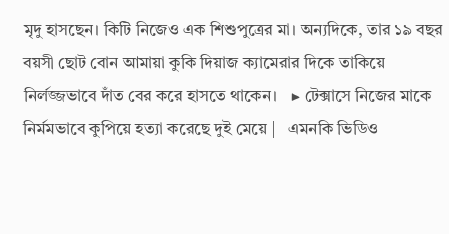মৃদু হাসছেন। কিটি নিজেও এক শিশুপুত্রের মা। অন্যদিকে, তার ১৯ বছর বয়সী ছোট বোন আমায়া কুকি দিয়াজ ক্যামেরার দিকে তাকিয়ে নির্লজ্জভাবে দাঁত বের করে হাসতে থাকেন।   ▶ টেক্সাসে নিজের মাকে নির্মমভাবে কুপিয়ে হত্যা করেছে দুই মেয়ে |   এমনকি ভিডিও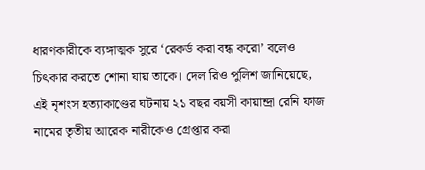ধারণকারীকে ব্যঙ্গাত্মক সুরে ‘রেকর্ড করা বন্ধ করো’ বলেও চিৎকার করতে শোনা যায় তাকে। দেল রিও পুলিশ জানিয়েছে, এই নৃশংস হত্যাকাণ্ডের ঘটনায় ২১ বছর বয়সী কায়ান্দ্রা রেনি ফাজ নামের তৃতীয় আরেক নারীকেও গ্রেপ্তার করা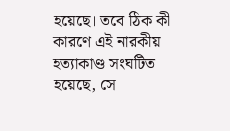হয়েছে। তবে ঠিক কী কারণে এই নারকীয় হত্যাকাণ্ড সংঘটিত হয়েছে, সে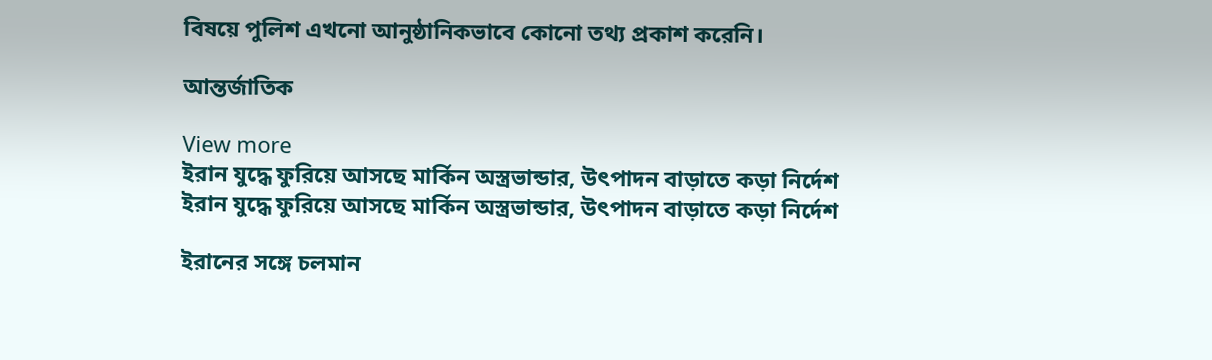বিষয়ে পুলিশ এখনো আনুষ্ঠানিকভাবে কোনো তথ্য প্রকাশ করেনি।

আন্তর্জাতিক

View more
ইরান যুদ্ধে ফুরিয়ে আসছে মার্কিন অস্ত্রভান্ডার, উৎপাদন বাড়াতে কড়া নির্দেশ
ইরান যুদ্ধে ফুরিয়ে আসছে মার্কিন অস্ত্রভান্ডার, উৎপাদন বাড়াতে কড়া নির্দেশ

ইরানের সঙ্গে চলমান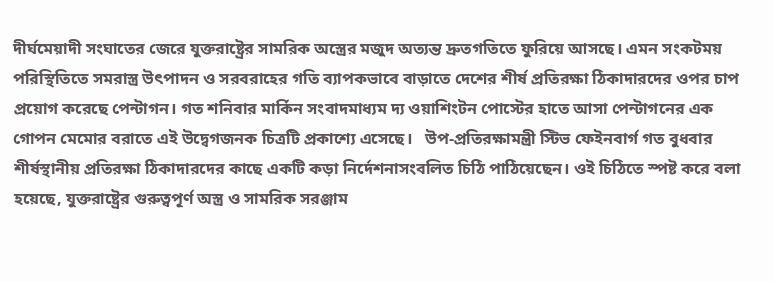দীর্ঘমেয়াদী সংঘাতের জেরে যুক্তরাষ্ট্রের সামরিক অস্ত্রের মজুদ অত্যন্ত দ্রুতগতিতে ফুরিয়ে আসছে। এমন সংকটময় পরিস্থিতিতে সমরাস্ত্র উৎপাদন ও সরবরাহের গতি ব্যাপকভাবে বাড়াতে দেশের শীর্ষ প্রতিরক্ষা ঠিকাদারদের ওপর চাপ প্রয়োগ করেছে পেন্টাগন। গত শনিবার মার্কিন সংবাদমাধ্যম দ্য ওয়াশিংটন পোস্টের হাতে আসা পেন্টাগনের এক গোপন মেমোর বরাতে এই উদ্বেগজনক চিত্রটি প্রকাশ্যে এসেছে।   উপ-প্রতিরক্ষামন্ত্রী স্টিভ ফেইনবার্গ গত বুধবার শীর্ষস্থানীয় প্রতিরক্ষা ঠিকাদারদের কাছে একটি কড়া নির্দেশনাসংবলিত চিঠি পাঠিয়েছেন। ওই চিঠিতে স্পষ্ট করে বলা হয়েছে, যুক্তরাষ্ট্রের গুরুত্বপূর্ণ অস্ত্র ও সামরিক সরঞ্জাম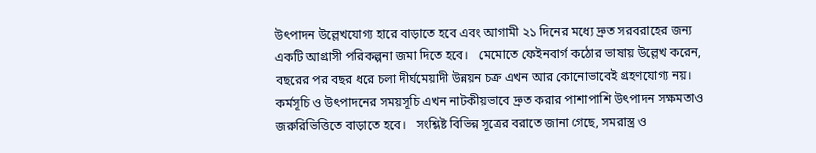উৎপাদন উল্লেখযোগ্য হারে বাড়াতে হবে এবং আগামী ২১ দিনের মধ্যে দ্রুত সরবরাহের জন্য একটি আগ্রাসী পরিকল্পনা জমা দিতে হবে।   মেমোতে ফেইনবার্গ কঠোর ভাষায় উল্লেখ করেন, বছরের পর বছর ধরে চলা দীর্ঘমেয়াদী উন্নয়ন চক্র এখন আর কোনোভাবেই গ্রহণযোগ্য নয়। কর্মসূচি ও উৎপাদনের সময়সূচি এখন নাটকীয়ভাবে দ্রুত করার পাশাপাশি উৎপাদন সক্ষমতাও জরুরিভিত্তিতে বাড়াতে হবে।   সংশ্লিষ্ট বিভিন্ন সূত্রের বরাতে জানা গেছে, সমরাস্ত্র ও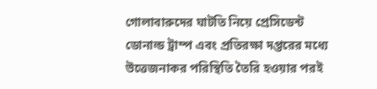গোলাবারুদের ঘাটতি নিয়ে প্রেসিডেন্ট ডোনাল্ড ট্রাম্প এবং প্রতিরক্ষা দপ্তরের মধ্যে উত্তেজনাকর পরিস্থিতি তৈরি হওয়ার পরই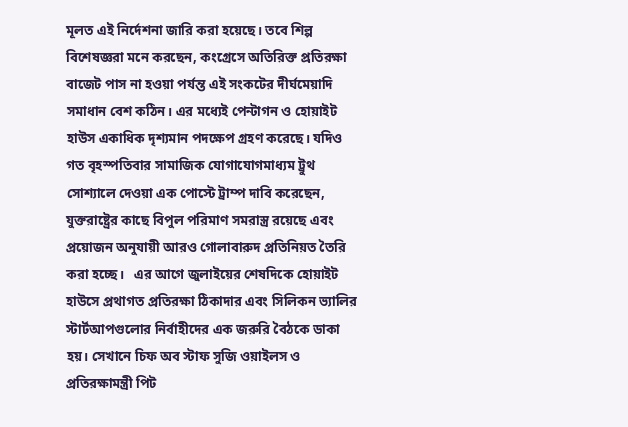মূলত এই নির্দেশনা জারি করা হয়েছে। তবে শিল্প বিশেষজ্ঞরা মনে করছেন, কংগ্রেসে অতিরিক্ত প্রতিরক্ষা বাজেট পাস না হওয়া পর্যন্ত এই সংকটের দীর্ঘমেয়াদি সমাধান বেশ কঠিন। এর মধ্যেই পেন্টাগন ও হোয়াইট হাউস একাধিক দৃশ্যমান পদক্ষেপ গ্রহণ করেছে। যদিও গত বৃহস্পতিবার সামাজিক যোগাযোগমাধ্যম ট্রুথ সোশ্যালে দেওয়া এক পোস্টে ট্রাম্প দাবি করেছেন, যুক্তরাষ্ট্রের কাছে বিপুল পরিমাণ সমরাস্ত্র রয়েছে এবং প্রয়োজন অনুযায়ী আরও গোলাবারুদ প্রতিনিয়ত তৈরি করা হচ্ছে।   এর আগে জুলাইয়ের শেষদিকে হোয়াইট হাউসে প্রথাগত প্রতিরক্ষা ঠিকাদার এবং সিলিকন ভ্যালির স্টার্টআপগুলোর নির্বাহীদের এক জরুরি বৈঠকে ডাকা হয়। সেখানে চিফ অব স্টাফ সুজি ওয়াইলস ও প্রতিরক্ষামন্ত্রী পিট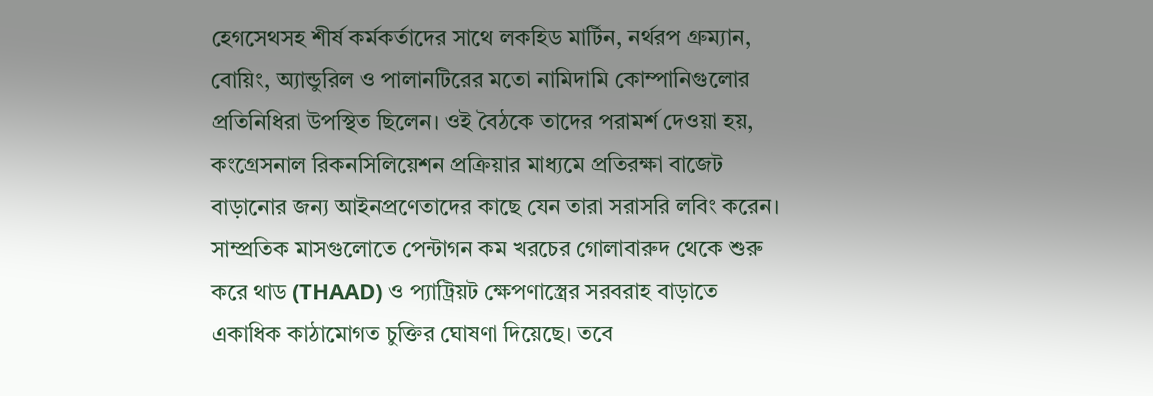হেগসেথসহ শীর্ষ কর্মকর্তাদের সাথে লকহিড মার্টিন, নর্থরপ গ্রুম্যান, বোয়িং, অ্যান্ডুরিল ও পালানটিরের মতো নামিদামি কোম্পানিগুলোর প্রতিনিধিরা উপস্থিত ছিলেন। ওই বৈঠকে তাদের পরামর্শ দেওয়া হয়, কংগ্রেসনাল রিকনসিলিয়েশন প্রক্রিয়ার মাধ্যমে প্রতিরক্ষা বাজেট বাড়ানোর জন্য আইনপ্রণেতাদের কাছে যেন তারা সরাসরি লবিং করেন।   সাম্প্রতিক মাসগুলোতে পেন্টাগন কম খরচের গোলাবারুদ থেকে শুরু করে থাড (THAAD) ও প্যাট্রিয়ট ক্ষেপণাস্ত্রের সরবরাহ বাড়াতে একাধিক কাঠামোগত চুক্তির ঘোষণা দিয়েছে। তবে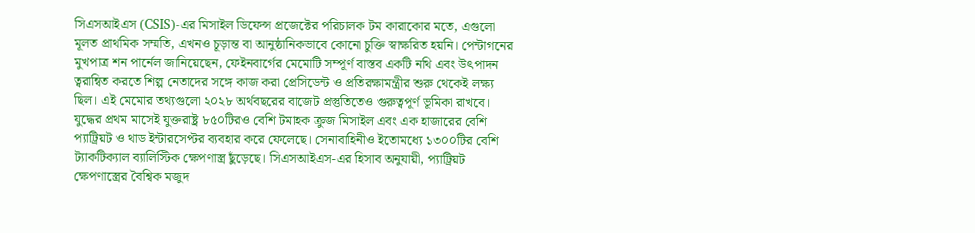সিএসআইএস (CSIS)-এর মিসাইল ডিফেন্স প্রজেক্টের পরিচালক টম কারাকোর মতে, এগুলো মূলত প্রাথমিক সম্মতি, এখনও চূড়ান্ত বা আনুষ্ঠানিকভাবে কোনো চুক্তি স্বাক্ষরিত হয়নি। পেন্টাগনের মুখপাত্র শন পার্নেল জানিয়েছেন, ফেইনবার্গের মেমোটি সম্পূর্ণ বাস্তব একটি নথি এবং উৎপাদন ত্বরান্বিত করতে শিল্প নেতাদের সঙ্গে কাজ করা প্রেসিডেন্ট ও প্রতিরক্ষামন্ত্রীর শুরু থেকেই লক্ষ্য ছিল। এই মেমোর তথ্যগুলো ২০২৮ অর্থবছরের বাজেট প্রস্তুতিতেও গুরুত্বপূর্ণ ভূমিকা রাখবে।   যুদ্ধের প্রথম মাসেই যুক্তরাষ্ট্র ৮৫০টিরও বেশি টমাহক ক্রুজ মিসাইল এবং এক হাজারের বেশি প্যাট্রিয়ট ও থাড ইন্টারসেপ্টর ব্যবহার করে ফেলেছে। সেনাবাহিনীও ইতোমধ্যে ১৩০০টির বেশি ট্যাকটিক্যাল ব্যালিস্টিক ক্ষেপণাস্ত্র ছুঁড়েছে। সিএসআইএস-এর হিসাব অনুযায়ী, প্যাট্রিয়ট ক্ষেপণাস্ত্রের বৈশ্বিক মজুদ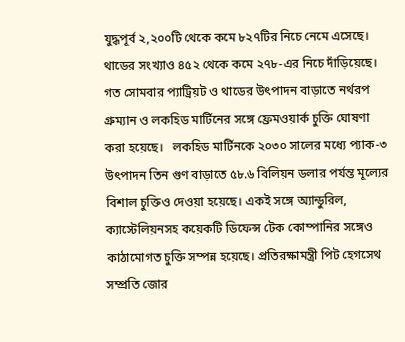যুদ্ধপূর্ব ২,২০০টি থেকে কমে ৮২৭টির নিচে নেমে এসেছে। থাডের সংখ্যাও ৪৫২ থেকে কমে ২৭৮-এর নিচে দাঁড়িয়েছে। গত সোমবার প্যাট্রিয়ট ও থাডের উৎপাদন বাড়াতে নর্থরপ গ্রুম্যান ও লকহিড মার্টিনের সঙ্গে ফ্রেমওয়ার্ক চুক্তি ঘোষণা করা হয়েছে।   লকহিড মার্টিনকে ২০৩০ সালের মধ্যে প্যাক-৩ উৎপাদন তিন গুণ বাড়াতে ৫৮.৬ বিলিয়ন ডলার পর্যন্ত মূল্যের বিশাল চুক্তিও দেওয়া হয়েছে। একই সঙ্গে অ্যান্ডুরিল, ক্যাস্টেলিয়নসহ কয়েকটি ডিফেন্স টেক কোম্পানির সঙ্গেও কাঠামোগত চুক্তি সম্পন্ন হয়েছে। প্রতিরক্ষামন্ত্রী পিট হেগসেথ সম্প্রতি জোর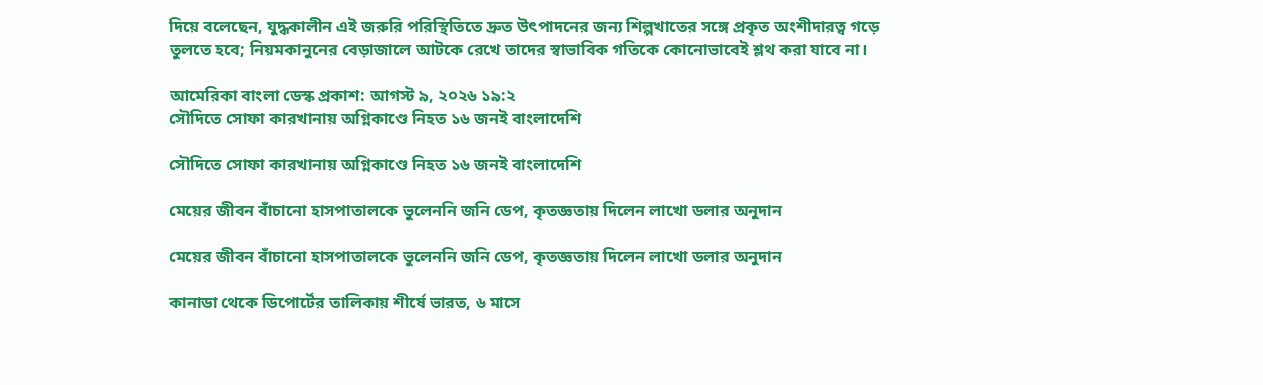দিয়ে বলেছেন, যুদ্ধকালীন এই জরুরি পরিস্থিতিতে দ্রুত উৎপাদনের জন্য শিল্পখাতের সঙ্গে প্রকৃত অংশীদারত্ব গড়ে তুলতে হবে; নিয়মকানুনের বেড়াজালে আটকে রেখে তাদের স্বাভাবিক গতিকে কোনোভাবেই শ্লথ করা যাবে না।

আমেরিকা বাংলা ডেস্ক প্রকাশ: আগস্ট ৯, ২০২৬ ১৯:২
সৌদিতে সোফা কারখানায় অগ্নিকাণ্ডে নিহত ১৬ জনই বাংলাদেশি

সৌদিতে সোফা কারখানায় অগ্নিকাণ্ডে নিহত ১৬ জনই বাংলাদেশি

মেয়ের জীবন বাঁচানো হাসপাতালকে ভুলেননি জনি ডেপ, কৃতজ্ঞতায় দিলেন লাখো ডলার অনুদান

মেয়ের জীবন বাঁচানো হাসপাতালকে ভুলেননি জনি ডেপ, কৃতজ্ঞতায় দিলেন লাখো ডলার অনুদান

কানাডা থেকে ডিপোর্টের তালিকায় শীর্ষে ভারত, ৬ মাসে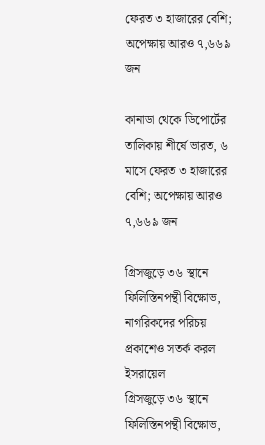ফেরত ৩ হাজারের বেশি; অপেক্ষায় আরও ৭,৬৬৯ জন

কানাডা থেকে ডিপোর্টের তালিকায় শীর্ষে ভারত, ৬ মাসে ফেরত ৩ হাজারের বেশি; অপেক্ষায় আরও ৭,৬৬৯ জন

গ্রিসজুড়ে ৩৬ স্থানে ফিলিস্তিনপন্থী বিক্ষোভ, নাগরিকদের পরিচয় প্রকাশেও সতর্ক করল ইসরায়েল
গ্রিসজুড়ে ৩৬ স্থানে ফিলিস্তিনপন্থী বিক্ষোভ,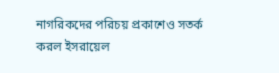নাগরিকদের পরিচয় প্রকাশেও সতর্ক করল ইসরায়েল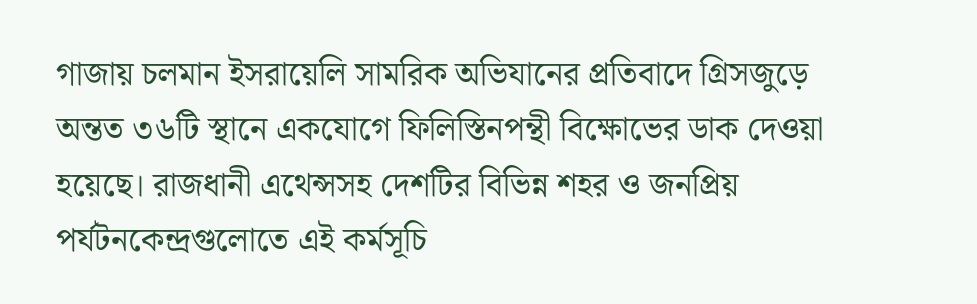গাজায় চলমান ইসরায়েলি সামরিক অভিযানের প্রতিবাদে গ্রিসজুড়ে অন্তত ৩৬টি স্থানে একযোগে ফিলিস্তিনপন্থী বিক্ষোভের ডাক দেওয়া হয়েছে। রাজধানী এথেন্সসহ দেশটির বিভিন্ন শহর ও জনপ্রিয় পর্যটনকেন্দ্রগুলোতে এই কর্মসূচি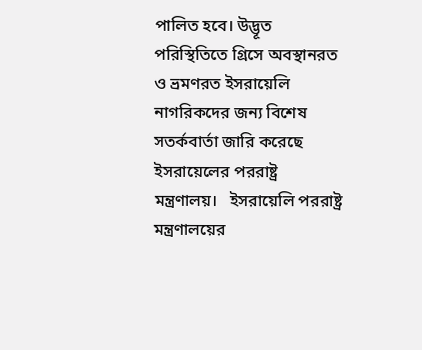পালিত হবে। উদ্ভূত পরিস্থিতিতে গ্রিসে অবস্থানরত ও ভ্রমণরত ইসরায়েলি নাগরিকদের জন্য বিশেষ সতর্কবার্তা জারি করেছে ইসরায়েলের পররাষ্ট্র মন্ত্রণালয়।   ইসরায়েলি পররাষ্ট্র মন্ত্রণালয়ের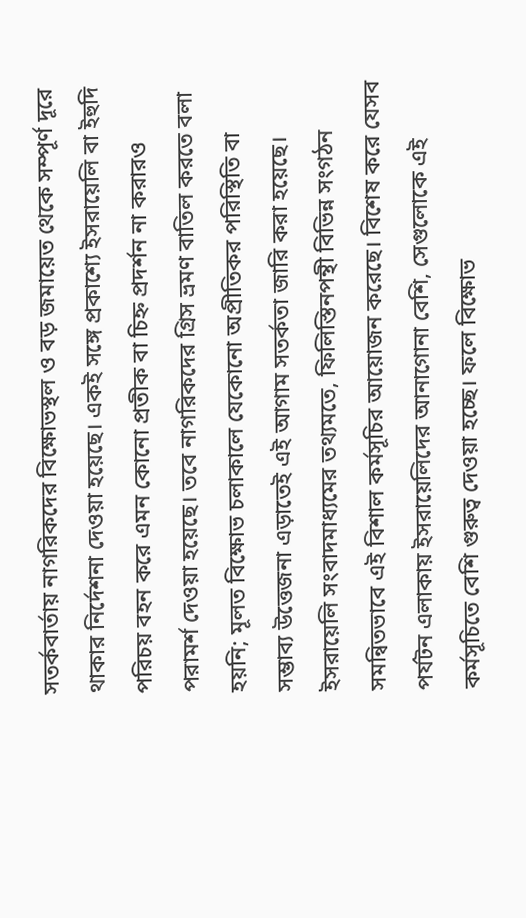সতর্কবার্তায় নাগরিকদের বিক্ষোভস্থল ও বড় জমায়েত থেকে সম্পূর্ণ দূরে থাকার নির্দেশনা দেওয়া হয়েছে। একই সঙ্গে প্রকাশ্যে ইসরায়েলি বা ইহুদি পরিচয় বহন করে এমন কোনো প্রতীক বা চিহ্ন প্রদর্শন না করারও পরামর্শ দেওয়া হয়েছে। তবে নাগরিকদের গ্রিস ভ্রমণ বাতিল করতে বলা হয়নি; মূলত বিক্ষোভ চলাকালে যেকোনো অপ্রীতিকর পরিস্থিতি বা সম্ভাব্য উত্তেজনা এড়াতেই এই আগাম সতর্কতা জারি করা হয়েছে।   ইসরায়েলি সংবাদমাধ্যমের তথ্যমতে, ফিলিস্তিনপন্থী বিভিন্ন সংগঠন সমন্বিতভাবে এই বিশাল কর্মসূচির আয়োজন করেছে। বিশেষ করে যেসব পর্যটন এলাকায় ইসরায়েলিদের আনাগোনা বেশি, সেগুলোকে এই কর্মসূচিতে বেশি গুরুত্ব দেওয়া হচ্ছে। ফলে বিক্ষোভ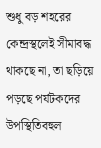শুধু বড় শহরের কেন্দ্রস্থলেই সীমাবদ্ধ থাকছে না, তা ছড়িয়ে পড়ছে পর্যটকদের উপস্থিতিবহুল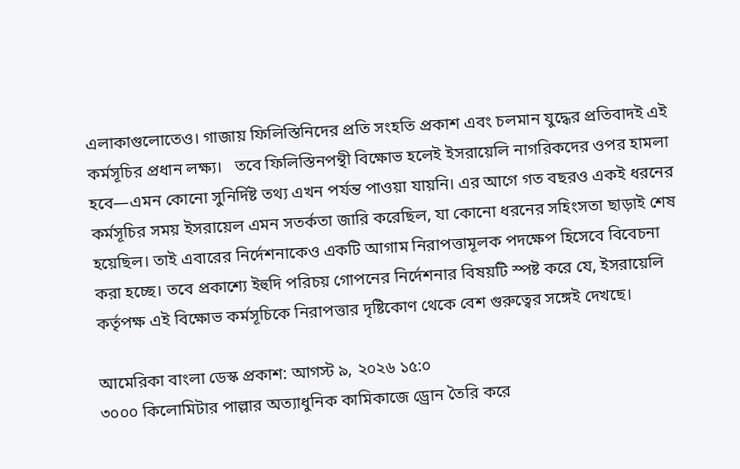এলাকাগুলোতেও। গাজায় ফিলিস্তিনিদের প্রতি সংহতি প্রকাশ এবং চলমান যুদ্ধের প্রতিবাদই এই কর্মসূচির প্রধান লক্ষ্য।   তবে ফিলিস্তিনপন্থী বিক্ষোভ হলেই ইসরায়েলি নাগরিকদের ওপর হামলা হবে—এমন কোনো সুনির্দিষ্ট তথ্য এখন পর্যন্ত পাওয়া যায়নি। এর আগে গত বছরও একই ধরনের কর্মসূচির সময় ইসরায়েল এমন সতর্কতা জারি করেছিল, যা কোনো ধরনের সহিংসতা ছাড়াই শেষ হয়েছিল। তাই এবারের নির্দেশনাকেও একটি আগাম নিরাপত্তামূলক পদক্ষেপ হিসেবে বিবেচনা করা হচ্ছে। তবে প্রকাশ্যে ইহুদি পরিচয় গোপনের নির্দেশনার বিষয়টি স্পষ্ট করে যে, ইসরায়েলি কর্তৃপক্ষ এই বিক্ষোভ কর্মসূচিকে নিরাপত্তার দৃষ্টিকোণ থেকে বেশ গুরুত্বের সঙ্গেই দেখছে।

আমেরিকা বাংলা ডেস্ক প্রকাশ: আগস্ট ৯, ২০২৬ ১৫:০
৩০০০ কিলোমিটার পাল্লার অত্যাধুনিক কামিকাজে ড্রোন তৈরি করে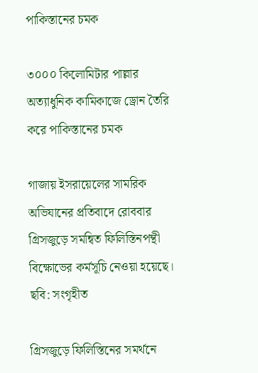পাকিস্তানের চমক

৩০০০ কিলোমিটার পাল্লার অত্যাধুনিক কামিকাজে ড্রোন তৈরি করে পাকিস্তানের চমক

গাজায় ইসরায়েলের সামরিক অভিযানের প্রতিবাদে রোববার গ্রিসজুড়ে সমন্বিত ফিলিস্তিনপন্থী বিক্ষোভের কর্মসূচি নেওয়া হয়েছে। ছবি: সংগৃহীত

গ্রিসজুড়ে ফিলিস্তিনের সমর্থনে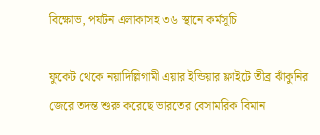বিক্ষোভ, পর্যটন এলাকাসহ ৩৬ স্থানে কর্মসূচি

ফুকেট থেকে নয়াদিল্লিগামী এয়ার ইন্ডিয়ার ফ্লাইটে তীব্র ঝাঁকুনির জেরে তদন্ত শুরু করেছে ভারতের বেসামরিক বিমান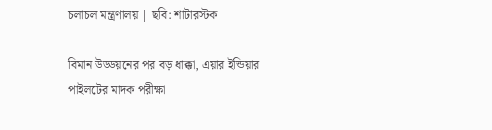চলাচল মন্ত্রণালয় | ছবি: শাটারস্টক

বিমান উড্ডয়নের পর বড় ধাক্কা, এয়ার ইন্ডিয়ার পাইলটের মাদক পরীক্ষা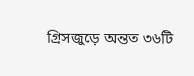গ্রিসজুড়ে অন্তত ৩৬টি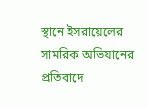স্থানে ইসরায়েলের সামরিক অভিযানের প্রতিবাদে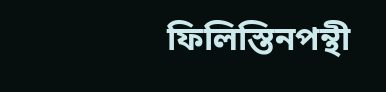ফিলিস্তিনপন্থী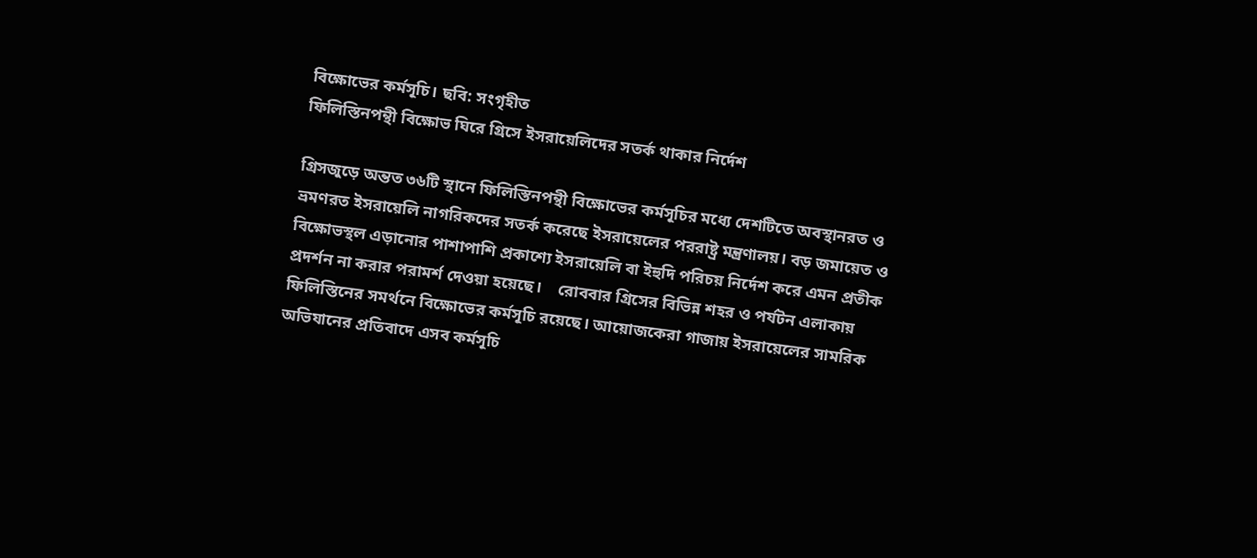বিক্ষোভের কর্মসূচি। ছবি: সংগৃহীত
ফিলিস্তিনপন্থী বিক্ষোভ ঘিরে গ্রিসে ইসরায়েলিদের সতর্ক থাকার নির্দেশ

গ্রিসজুড়ে অন্তত ৩৬টি স্থানে ফিলিস্তিনপন্থী বিক্ষোভের কর্মসূচির মধ্যে দেশটিতে অবস্থানরত ও ভ্রমণরত ইসরায়েলি নাগরিকদের সতর্ক করেছে ইসরায়েলের পররাষ্ট্র মন্ত্রণালয়। বড় জমায়েত ও বিক্ষোভস্থল এড়ানোর পাশাপাশি প্রকাশ্যে ইসরায়েলি বা ইহুদি পরিচয় নির্দেশ করে এমন প্রতীক প্রদর্শন না করার পরামর্শ দেওয়া হয়েছে।    রোববার গ্রিসের বিভিন্ন শহর ও পর্যটন এলাকায় ফিলিস্তিনের সমর্থনে বিক্ষোভের কর্মসূচি রয়েছে। আয়োজকেরা গাজায় ইসরায়েলের সামরিক অভিযানের প্রতিবাদে এসব কর্মসূচি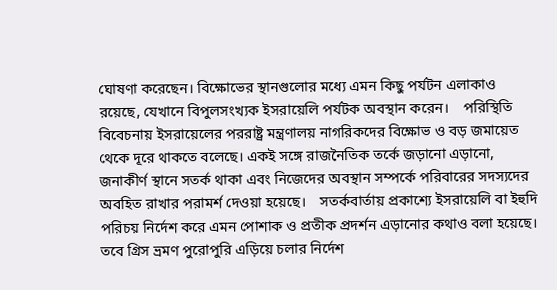ঘোষণা করেছেন। বিক্ষোভের স্থানগুলোর মধ্যে এমন কিছু পর্যটন এলাকাও রয়েছে, যেখানে বিপুলসংখ্যক ইসরায়েলি পর্যটক অবস্থান করেন।    পরিস্থিতি বিবেচনায় ইসরায়েলের পররাষ্ট্র মন্ত্রণালয় নাগরিকদের বিক্ষোভ ও বড় জমায়েত থেকে দূরে থাকতে বলেছে। একই সঙ্গে রাজনৈতিক তর্কে জড়ানো এড়ানো, জনাকীর্ণ স্থানে সতর্ক থাকা এবং নিজেদের অবস্থান সম্পর্কে পরিবারের সদস্যদের অবহিত রাখার পরামর্শ দেওয়া হয়েছে।    সতর্কবার্তায় প্রকাশ্যে ইসরায়েলি বা ইহুদি পরিচয় নির্দেশ করে এমন পোশাক ও প্রতীক প্রদর্শন এড়ানোর কথাও বলা হয়েছে। তবে গ্রিস ভ্রমণ পুরোপুরি এড়িয়ে চলার নির্দেশ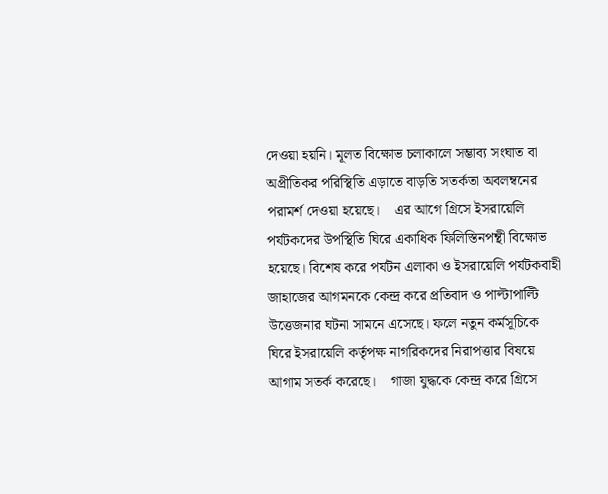দেওয়া হয়নি। মূলত বিক্ষোভ চলাকালে সম্ভাব্য সংঘাত বা অপ্রীতিকর পরিস্থিতি এড়াতে বাড়তি সতর্কতা অবলম্বনের পরামর্শ দেওয়া হয়েছে।    এর আগে গ্রিসে ইসরায়েলি পর্যটকদের উপস্থিতি ঘিরে একাধিক ফিলিস্তিনপন্থী বিক্ষোভ হয়েছে। বিশেষ করে পর্যটন এলাকা ও ইসরায়েলি পর্যটকবাহী জাহাজের আগমনকে কেন্দ্র করে প্রতিবাদ ও পাল্টাপাল্টি উত্তেজনার ঘটনা সামনে এসেছে। ফলে নতুন কর্মসূচিকে ঘিরে ইসরায়েলি কর্তৃপক্ষ নাগরিকদের নিরাপত্তার বিষয়ে আগাম সতর্ক করেছে।    গাজা যুদ্ধকে কেন্দ্র করে গ্রিসে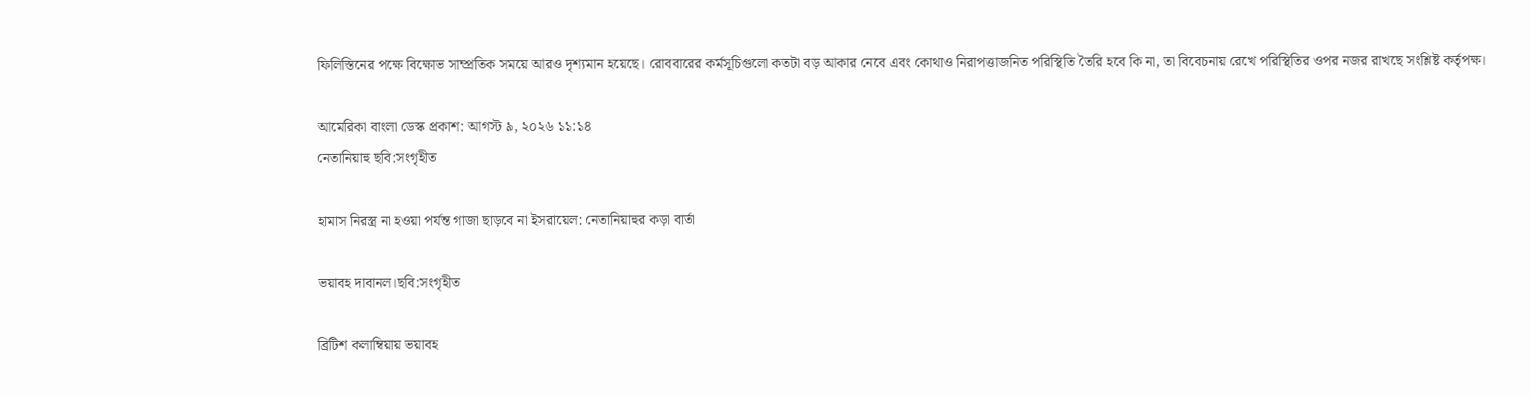ফিলিস্তিনের পক্ষে বিক্ষোভ সাম্প্রতিক সময়ে আরও দৃশ্যমান হয়েছে। রোববারের কর্মসূচিগুলো কতটা বড় আকার নেবে এবং কোথাও নিরাপত্তাজনিত পরিস্থিতি তৈরি হবে কি না, তা বিবেচনায় রেখে পরিস্থিতির ওপর নজর রাখছে সংশ্লিষ্ট কর্তৃপক্ষ।

আমেরিকা বাংলা ডেস্ক প্রকাশ: আগস্ট ৯, ২০২৬ ১১:১৪
নেতানিয়াহু ছবি:সংগৃহীত

হামাস নিরস্ত্র না হওয়া পর্যন্ত গাজা ছাড়বে না ইসরায়েল: নেতানিয়াহুর কড়া বার্তা

ভয়াবহ দাবানল।ছবি:সংগৃহীত

ব্রিটিশ কলাম্বিয়ায় ভয়াবহ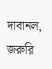দাবানল, জরুরি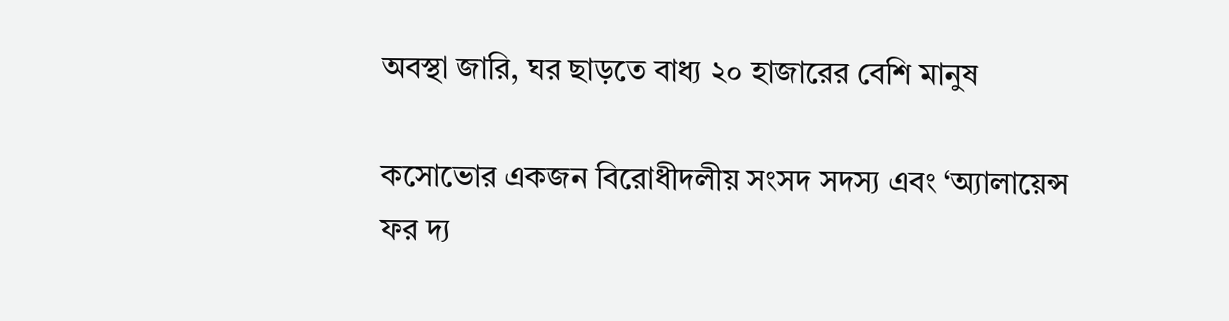অবস্থা জারি, ঘর ছাড়তে বাধ্য ২০ হাজারের বেশি মানুষ

কসোভোর একজন বিরোধীদলীয় সংসদ সদস্য এবং ‘অ্যালায়েন্স ফর দ্য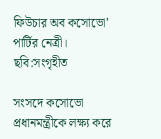ফিউচার অব কসোভো’ পার্টির নেত্রী। ছবি:সংগৃহীত

সংসদে কসোভো প্রধানমন্ত্রীকে লক্ষ্য করে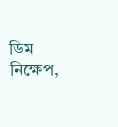ডিম নিক্ষেপ,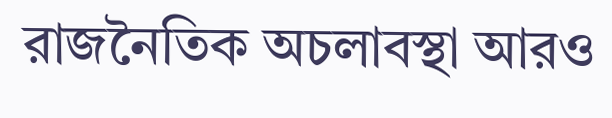রাজনৈতিক অচলাবস্থা আরও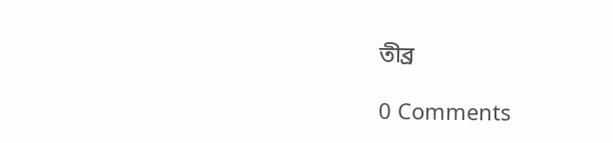তীব্র

0 Comments